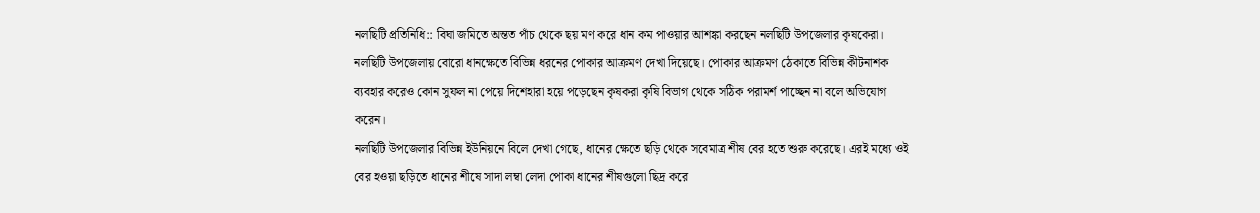নলছিটি প্রতিনিধি:: বিঘা জমিতে অন্তত পাঁচ থেকে ছয় মণ করে ধান কম পাওয়ার আশঙ্কা করছেন নলছিটি উপজেলার কৃষকেরা।
নলছিটি উপজেলায় বোরো ধানক্ষেতে বিভিন্ন ধরনের পোকার আক্রমণ দেখা দিয়েছে। পোকার আক্রমণ ঠেকাতে বিভিন্ন কীটনাশক ব্যবহার করেও কোন সুফল না পেয়ে দিশেহারা হয়ে পড়েছেন কৃষকরা কৃষি বিভাগ থেকে সঠিক পরামর্শ পাচ্ছেন না বলে অভিযোগ করেন।
নলছিটি উপজেলার বিভিন্ন ইউনিয়নে বিলে দেখা গেছে, ধানের ক্ষেতে ছড়ি থেকে সবেমাত্র শীষ বের হতে শুরু করেছে। এরই মধ্যে ওই বের হওয়া ছড়িতে ধানের শীষে সাদা লম্বা লেদা পোকা ধানের শীষগুলো ছিদ্র করে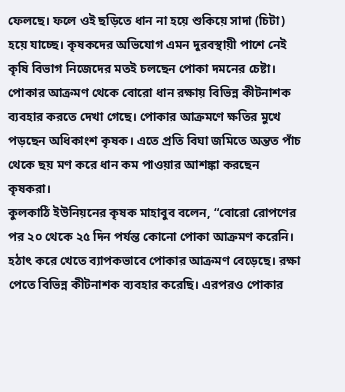ফেলছে। ফলে ওই ছড়িতে ধান না হয়ে শুকিয়ে সাদা (চিটা) হয়ে যাচ্ছে। কৃষকদের অভিযোগ এমন দুরবস্থায়ী পাশে নেই কৃষি বিভাগ নিজেদের মতই চলছেন পোকা দমনের চেষ্টা।
পোকার আক্রমণ থেকে বোরো ধান রক্ষায় বিভিন্ন কীটনাশক ব্যবহার করতে দেখা গেছে। পোকার আক্রমণে ক্ষতির মুখে পড়ছেন অধিকাংশ কৃষক। এতে প্রতি বিঘা জমিতে অন্তত পাঁচ থেকে ছয় মণ করে ধান কম পাওয়ার আশঙ্কা করছেন কৃষকরা।
কুলকাঠি ইউনিয়নের কৃষক মাহাবুব বলেন, “বোরো রোপণের পর ২০ থেকে ২৫ দিন পর্যন্ত কোনো পোকা আক্রমণ করেনি। হঠাৎ করে খেতে ব্যাপকভাবে পোকার আক্রমণ বেড়েছে। রক্ষা পেতে বিভিন্ন কীটনাশক ব্যবহার করেছি। এরপরও পোকার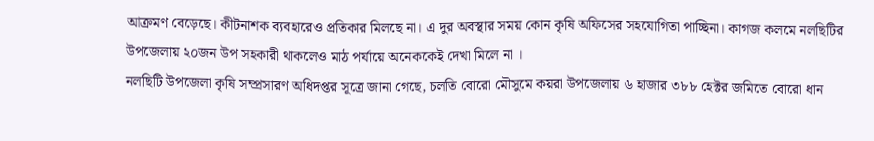আক্রমণ বেড়েছে। কীটনাশক ব্যবহারেও প্রতিকার মিলছে না। এ দুর অবস্থার সময় কোন কৃষি অফিসের সহযোগিতা পাচ্ছিনা। কাগজ কলমে নলছিটির উপজেলায় ২০জন উপ সহকারী থাকলেও মাঠ পর্যায়ে অনেককেই দেখা মিলে না ।
নলছিটি উপজেলা কৃষি সম্প্রসারণ অধিদপ্তর সূত্রে জানা গেছে, চলতি বোরো মৌসুমে কয়রা উপজেলায় ৬ হাজার ৩৮৮ হেক্টর জমিতে বোরো ধান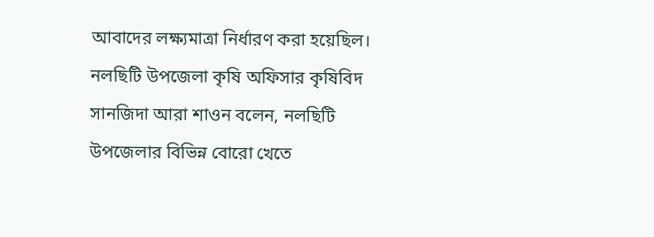আবাদের লক্ষ্যমাত্রা নির্ধারণ করা হয়েছিল।
নলছিটি উপজেলা কৃষি অফিসার কৃষিবিদ সানজিদা আরা শাওন বলেন, নলছিটি উপজেলার বিভিন্ন বোরো খেতে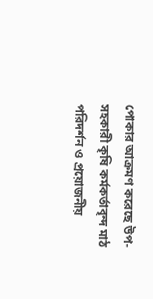পোকার আক্রমণ করেছে উপ-সহকারী কৃষি কর্মকর্তাবৃন্দ মাঠ পরিদর্শন ও প্রয়োজনীয়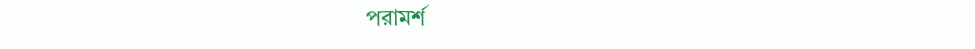পরামর্শ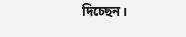দিচ্ছেন।